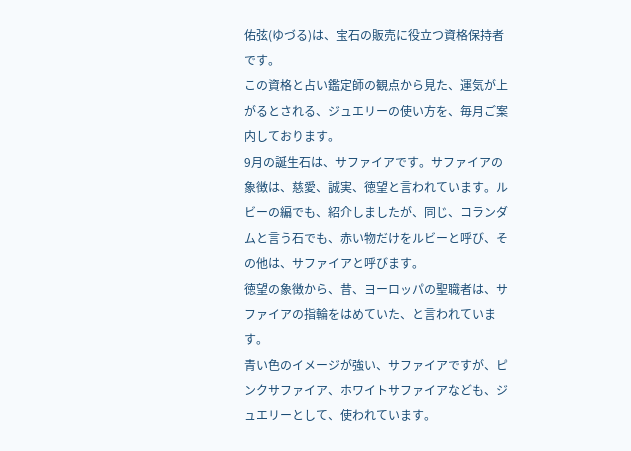佑弦(ゆづる)は、宝石の販売に役立つ資格保持者です。
この資格と占い鑑定師の観点から見た、運気が上がるとされる、ジュエリーの使い方を、毎月ご案内しております。
9月の誕生石は、サファイアです。サファイアの象徴は、慈愛、誠実、徳望と言われています。ルビーの編でも、紹介しましたが、同じ、コランダムと言う石でも、赤い物だけをルビーと呼び、その他は、サファイアと呼びます。
徳望の象徴から、昔、ヨーロッパの聖職者は、サファイアの指輪をはめていた、と言われています。
青い色のイメージが強い、サファイアですが、ピンクサファイア、ホワイトサファイアなども、ジュエリーとして、使われています。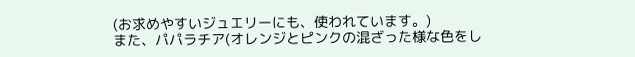(お求めやすいジュエリーにも、使われています。)
また、パパラチア(オレンジとピンクの混ざった様な色をし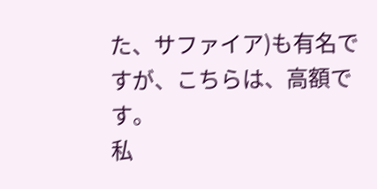た、サファイア)も有名ですが、こちらは、高額です。
私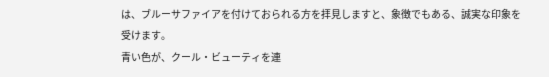は、ブルーサファイアを付けておられる方を拝見しますと、象徴でもある、誠実な印象を受けます。
青い色が、クール・ビューティを連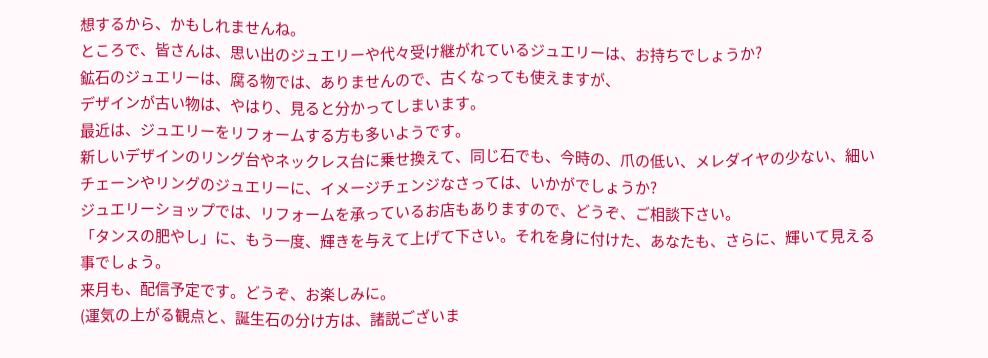想するから、かもしれませんね。
ところで、皆さんは、思い出のジュエリーや代々受け継がれているジュエリーは、お持ちでしょうか?
鉱石のジュエリーは、腐る物では、ありませんので、古くなっても使えますが、
デザインが古い物は、やはり、見ると分かってしまいます。
最近は、ジュエリーをリフォームする方も多いようです。
新しいデザインのリング台やネックレス台に乗せ換えて、同じ石でも、今時の、爪の低い、メレダイヤの少ない、細いチェーンやリングのジュエリーに、イメージチェンジなさっては、いかがでしょうか?
ジュエリーショップでは、リフォームを承っているお店もありますので、どうぞ、ご相談下さい。
「タンスの肥やし」に、もう一度、輝きを与えて上げて下さい。それを身に付けた、あなたも、さらに、輝いて見える事でしょう。
来月も、配信予定です。どうぞ、お楽しみに。
(運気の上がる観点と、誕生石の分け方は、諸説ございま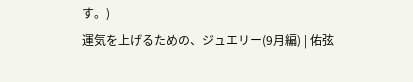す。)
運気を上げるための、ジュエリー(9月編) | 佑弦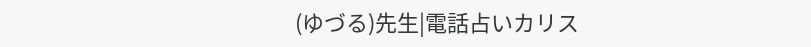(ゆづる)先生|電話占いカリス